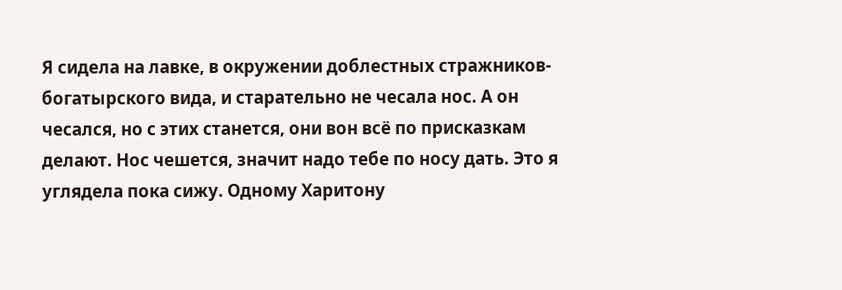Я сидела на лавке, в окружении доблестных стражников-богатырского вида, и старательно не чесала нос. А он чесался, но с этих станется, они вон всё по присказкам делают. Нос чешется, значит надо тебе по носу дать. Это я углядела пока сижу. Одному Харитону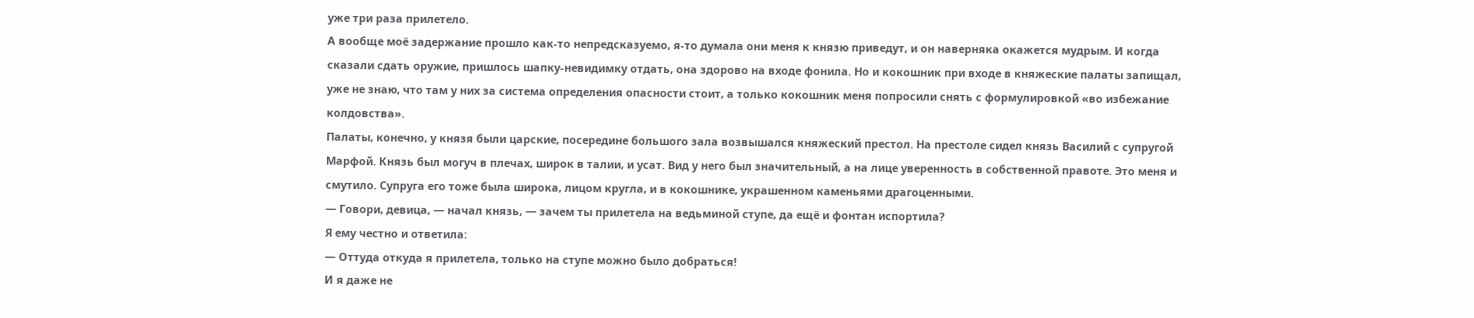уже три раза прилетело.
А вообще моё задержание прошло как-то непредсказуемо, я-то думала они меня к князю приведут, и он наверняка окажется мудрым. И когда сказали сдать оружие, пришлось шапку-невидимку отдать, она здорово на входе фонила. Но и кокошник при входе в княжеские палаты запищал, уже не знаю, что там у них за система определения опасности стоит, а только кокошник меня попросили снять с формулировкой «во избежание колдовства».
Палаты, конечно, у князя были царские, посередине большого зала возвышался княжеский престол. На престоле сидел князь Василий с супругой Марфой. Князь был могуч в плечах, широк в талии, и усат. Вид у него был значительный, а на лице уверенность в собственной правоте. Это меня и смутило. Супруга его тоже была широка, лицом кругла, и в кокошнике, украшенном каменьями драгоценными.
— Говори, девица, — начал князь, — зачем ты прилетела на ведьминой ступе, да ещё и фонтан испортила?
Я ему честно и ответила:
— Оттуда откуда я прилетела, только на ступе можно было добраться!
И я даже не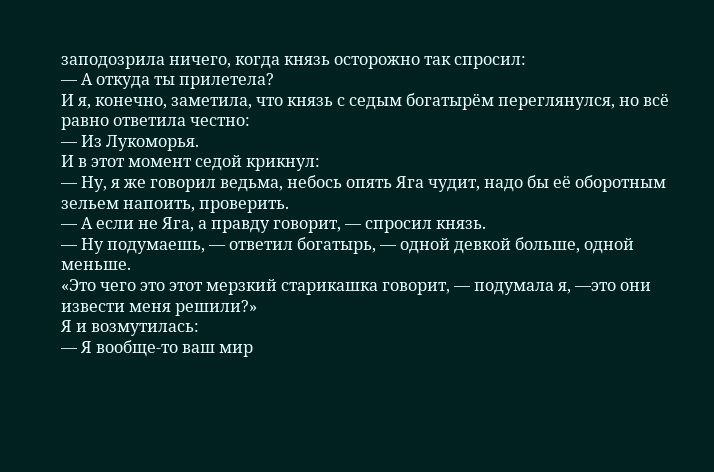заподозрила ничего, когда князь осторожно так спросил:
— А откуда ты прилетела?
И я, конечно, заметила, что князь с седым богатырём переглянулся, но всё равно ответила честно:
— Из Лукоморья.
И в этот момент седой крикнул:
— Ну, я же говорил ведьма, небось опять Яга чудит, надо бы её оборотным зельем напоить, проверить.
— А если не Яга, а правду говорит, — спросил князь.
— Ну подумаешь, — ответил богатырь, — одной девкой больше, одной меньше.
«Это чего это этот мерзкий старикашка говорит, — подумала я, —это они извести меня решили?»
Я и возмутилась:
— Я вообще-то ваш мир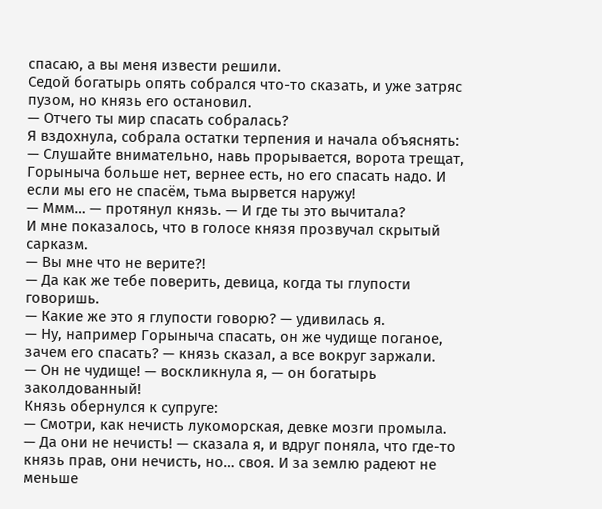спасаю, а вы меня извести решили.
Седой богатырь опять собрался что-то сказать, и уже затряс пузом, но князь его остановил.
— Отчего ты мир спасать собралась?
Я вздохнула, собрала остатки терпения и начала объяснять:
— Слушайте внимательно, навь прорывается, ворота трещат, Горыныча больше нет, вернее есть, но его спасать надо. И если мы его не спасём, тьма вырвется наружу!
— Ммм… — протянул князь. — И где ты это вычитала?
И мне показалось, что в голосе князя прозвучал скрытый сарказм.
— Вы мне что не верите?!
— Да как же тебе поверить, девица, когда ты глупости говоришь.
— Какие же это я глупости говорю? — удивилась я.
— Ну, например Горыныча спасать, он же чудище поганое, зачем его спасать? — князь сказал, а все вокруг заржали.
— Он не чудище! — воскликнула я, — он богатырь заколдованный!
Князь обернулся к супруге:
— Смотри, как нечисть лукоморская, девке мозги промыла.
— Да они не нечисть! — сказала я, и вдруг поняла, что где-то князь прав, они нечисть, но… своя. И за землю радеют не меньше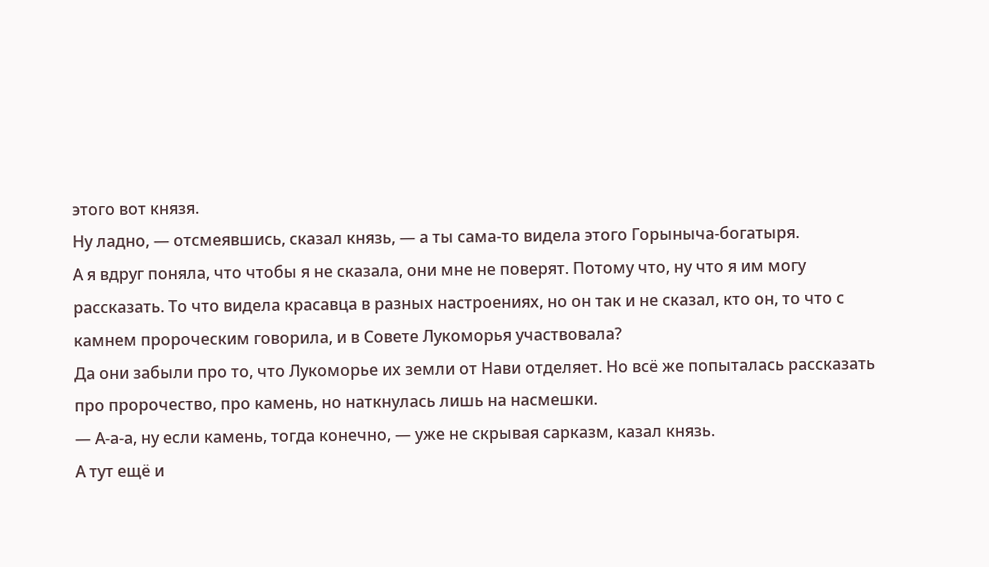этого вот князя.
Ну ладно, — отсмеявшись, сказал князь, — а ты сама-то видела этого Горыныча-богатыря.
А я вдруг поняла, что чтобы я не сказала, они мне не поверят. Потому что, ну что я им могу рассказать. То что видела красавца в разных настроениях, но он так и не сказал, кто он, то что с камнем пророческим говорила, и в Совете Лукоморья участвовала?
Да они забыли про то, что Лукоморье их земли от Нави отделяет. Но всё же попыталась рассказать про пророчество, про камень, но наткнулась лишь на насмешки.
— А-а-а, ну если камень, тогда конечно, — уже не скрывая сарказм, казал князь.
А тут ещё и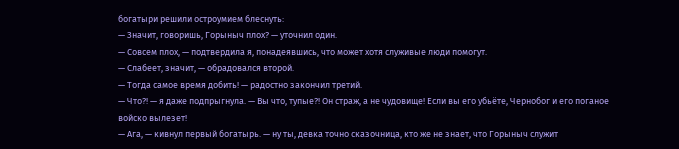богатыри решили остроумием блеснуть:
— Значит, говоришь, Горыныч плох? — уточнил один.
— Совсем плох, — подтвердила я, понадеявшись, что может хотя служивые люди помогут.
— Слабеет, значит, — обрадовался второй.
— Тогда самое время добить! — радостно закончил третий.
— Что?! — я даже подпрыгнула. — Вы что, тупые?! Он страж, а не чудовище! Если вы его убьёте, Чернобог и его поганое войско вылезет!
— Ага, — кивнул первый богатырь. — ну ты, девка точно сказочница, кто же не знает, что Горыныч служит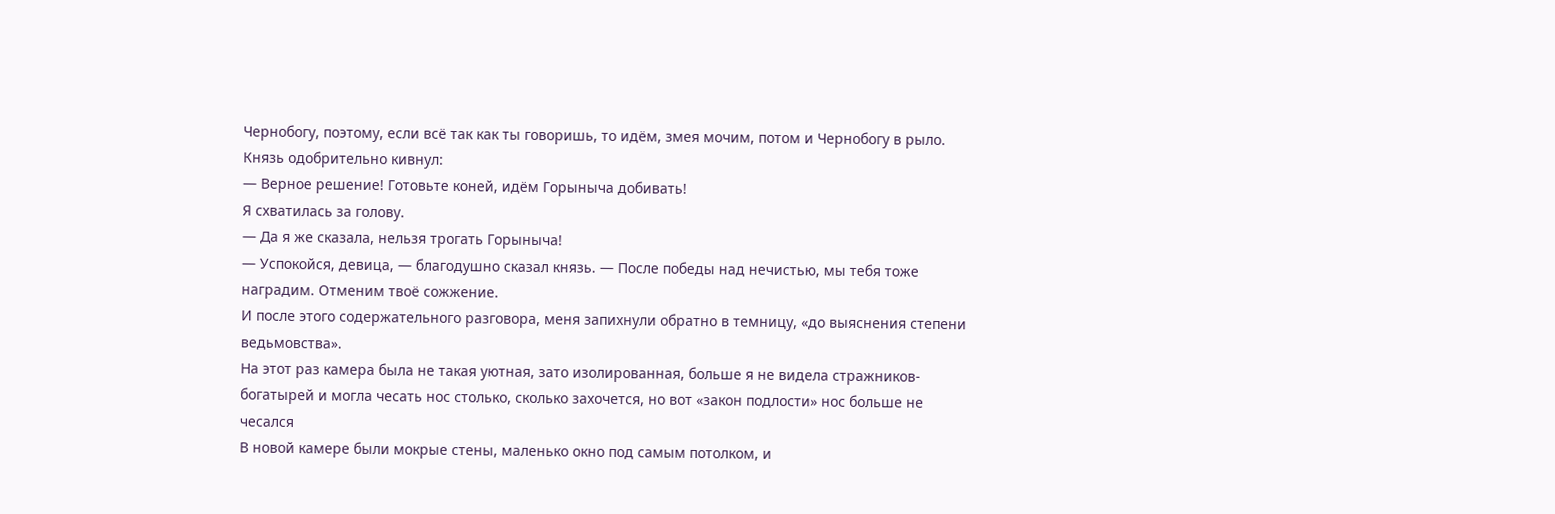Чернобогу, поэтому, если всё так как ты говоришь, то идём, змея мочим, потом и Чернобогу в рыло.
Князь одобрительно кивнул:
— Верное решение! Готовьте коней, идём Горыныча добивать!
Я схватилась за голову.
— Да я же сказала, нельзя трогать Горыныча!
— Успокойся, девица, — благодушно сказал князь. — После победы над нечистью, мы тебя тоже наградим. Отменим твоё сожжение.
И после этого содержательного разговора, меня запихнули обратно в темницу, «до выяснения степени ведьмовства».
На этот раз камера была не такая уютная, зато изолированная, больше я не видела стражников-богатырей и могла чесать нос столько, сколько захочется, но вот «закон подлости» нос больше не чесался
В новой камере были мокрые стены, маленько окно под самым потолком, и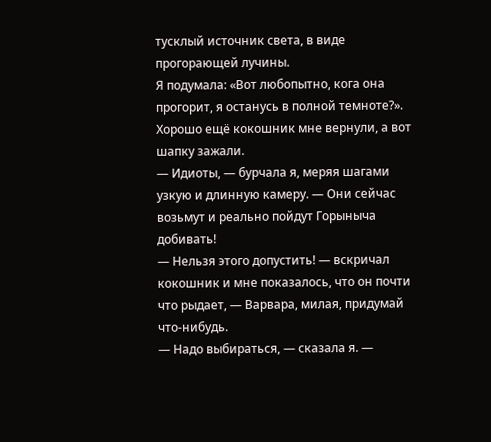тусклый источник света, в виде прогорающей лучины.
Я подумала: «Вот любопытно, кога она прогорит, я останусь в полной темноте?».
Хорошо ещё кокошник мне вернули, а вот шапку зажали.
— Идиоты, — бурчала я, меряя шагами узкую и длинную камеру. — Они сейчас возьмут и реально пойдут Горыныча добивать!
— Нельзя этого допустить! — вскричал кокошник и мне показалось, что он почти что рыдает, — Варвара, милая, придумай что-нибудь.
— Надо выбираться, — сказала я. —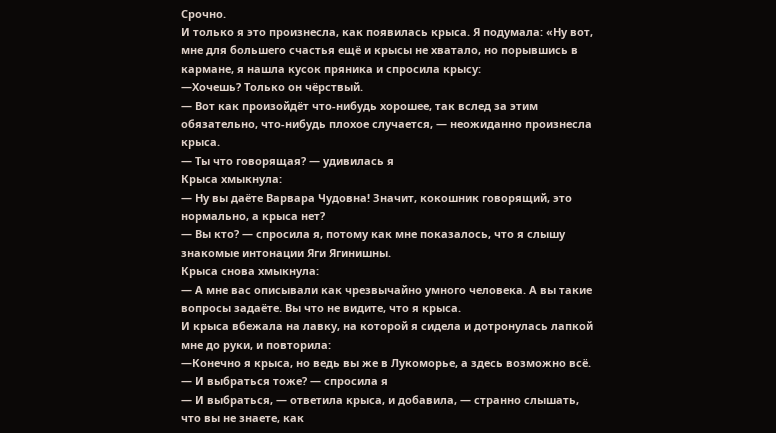Срочно.
И только я это произнесла, как появилась крыса. Я подумала: «Ну вот, мне для большего счастья ещё и крысы не хватало, но порывшись в кармане, я нашла кусок пряника и спросила крысу:
—Хочешь? Только он чёрствый.
— Вот как произойдёт что-нибудь хорошее, так вслед за этим обязательно, что-нибудь плохое случается, — неожиданно произнесла крыса.
— Ты что говорящая? — удивилась я
Крыса хмыкнула:
— Ну вы даёте Варвара Чудовна! Значит, кокошник говорящий, это нормально, а крыса нет?
— Вы кто? — спросила я, потому как мне показалось, что я слышу знакомые интонации Яги Ягинишны.
Крыса снова хмыкнула:
— А мне вас описывали как чрезвычайно умного человека. А вы такие вопросы задаёте. Вы что не видите, что я крыса.
И крыса вбежала на лавку, на которой я сидела и дотронулась лапкой мне до руки, и повторила:
—Конечно я крыса, но ведь вы же в Лукоморье, а здесь возможно всё.
— И выбраться тоже? — спросила я
— И выбраться, — ответила крыса, и добавила, — странно слышать, что вы не знаете, как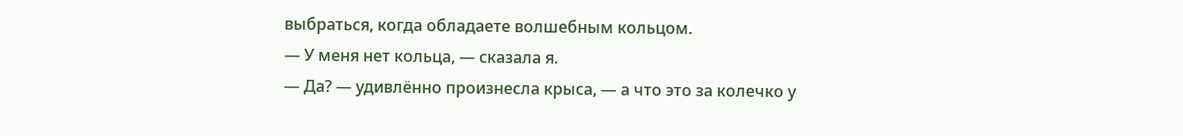выбраться, когда обладаете волшебным кольцом.
— У меня нет кольца, — сказала я.
— Да? — удивлённо произнесла крыса, — а что это за колечко у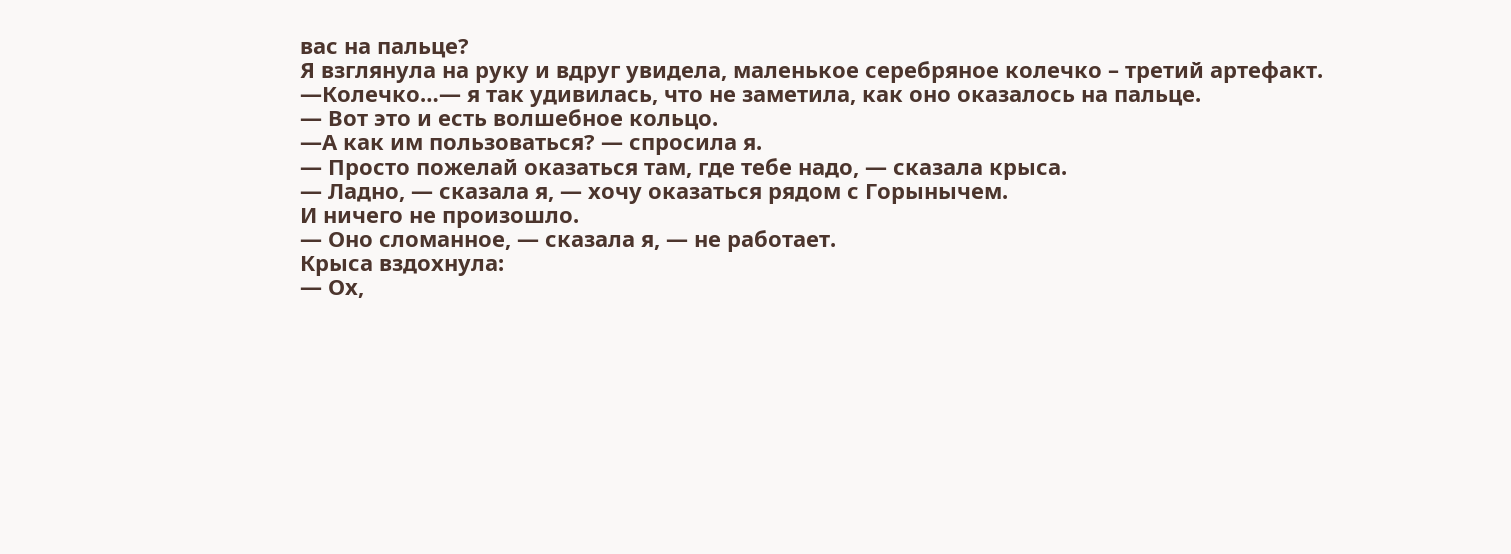вас на пальце?
Я взглянула на руку и вдруг увидела, маленькое серебряное колечко – третий артефакт.
—Колечко…— я так удивилась, что не заметила, как оно оказалось на пальце.
— Вот это и есть волшебное кольцо.
—А как им пользоваться? — спросила я.
— Просто пожелай оказаться там, где тебе надо, — сказала крыса.
— Ладно, — сказала я, — хочу оказаться рядом с Горынычем.
И ничего не произошло.
— Оно сломанное, — сказала я, — не работает.
Крыса вздохнула:
— Ох,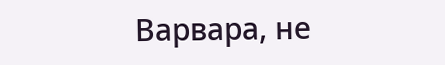Варвара, не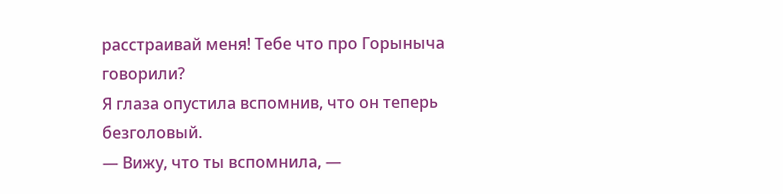расстраивай меня! Тебе что про Горыныча говорили?
Я глаза опустила вспомнив, что он теперь безголовый.
— Вижу, что ты вспомнила, —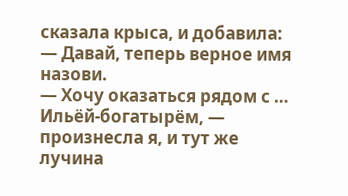сказала крыса, и добавила:
— Давай, теперь верное имя назови.
— Хочу оказаться рядом с … Ильёй-богатырём, — произнесла я, и тут же лучина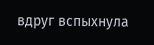вдруг вспыхнула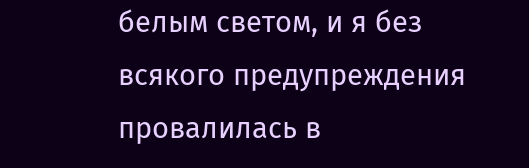белым светом, и я без всякого предупреждения провалилась в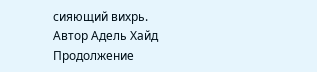сияющий вихрь.
Автор Адель Хайд
Продолжение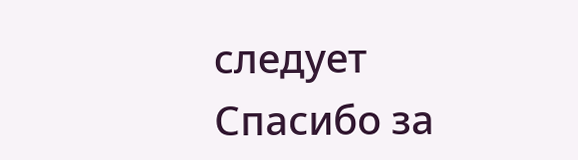следует
Спасибо за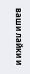ваши лайки и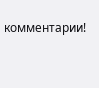комментарии!